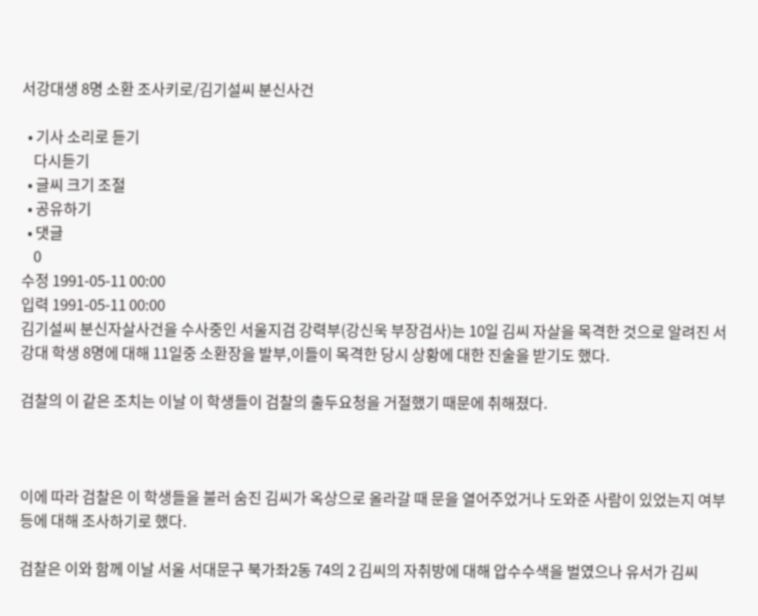서강대생 8명 소환 조사키로/김기설씨 분신사건

  • 기사 소리로 듣기
    다시듣기
  • 글씨 크기 조절
  • 공유하기
  • 댓글
    0
수정 1991-05-11 00:00
입력 1991-05-11 00:00
김기설씨 분신자살사건을 수사중인 서울지검 강력부(강신욱 부장검사)는 10일 김씨 자살을 목격한 것으로 알려진 서강대 학생 8명에 대해 11일중 소환장을 발부,이들이 목격한 당시 상황에 대한 진술을 받기도 했다.

검찰의 이 같은 조치는 이날 이 학생들이 검찰의 출두요청을 거절했기 때문에 취해졌다.



이에 따라 검찰은 이 학생들을 불러 숨진 김씨가 옥상으로 올라갈 때 문을 열어주었거나 도와준 사람이 있었는지 여부 등에 대해 조사하기로 했다.

검찰은 이와 함께 이날 서울 서대문구 북가좌2동 74의 2 김씨의 자취방에 대해 압수수색을 벌였으나 유서가 김씨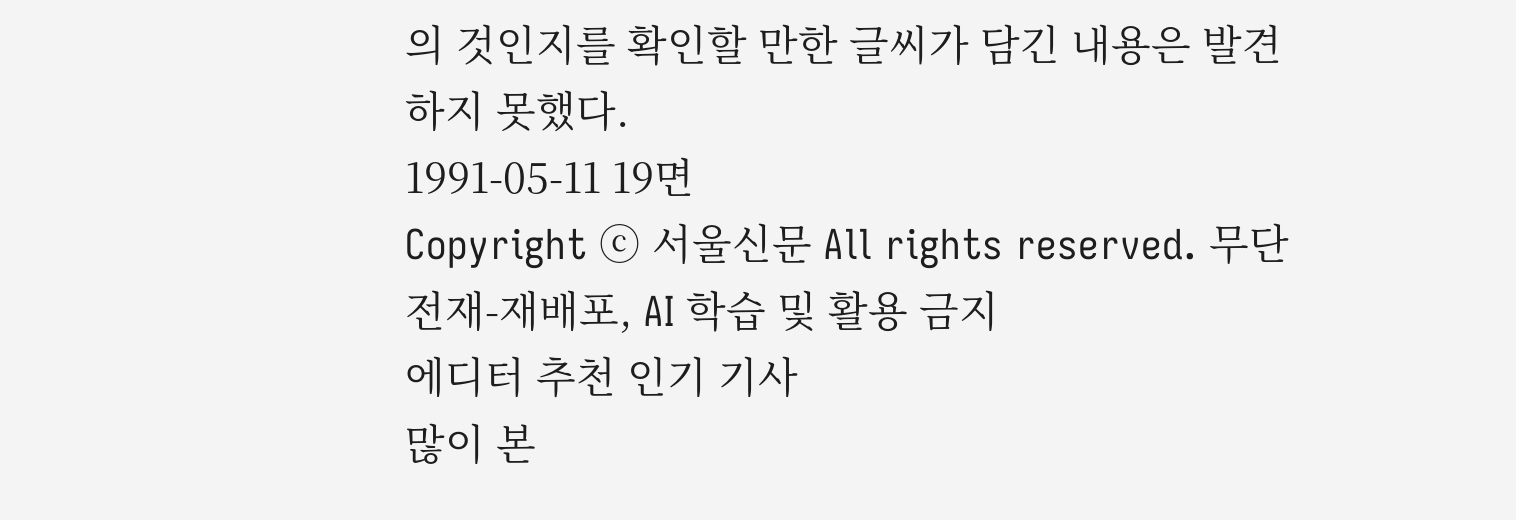의 것인지를 확인할 만한 글씨가 담긴 내용은 발견하지 못했다.
1991-05-11 19면
Copyright ⓒ 서울신문 All rights reserved. 무단 전재-재배포, AI 학습 및 활용 금지
에디터 추천 인기 기사
많이 본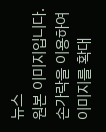뉴스
원본 이미지입니다.
손가락을 이용하여 이미지를 확대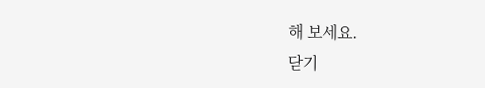해 보세요.
닫기